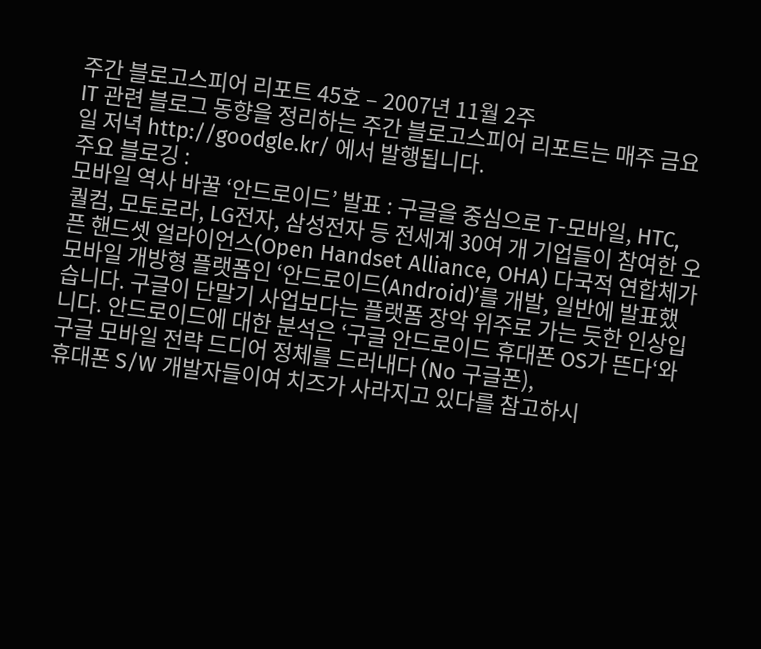주간 블로고스피어 리포트 45호 – 2007년 11월 2주
IT 관련 블로그 동향을 정리하는 주간 블로고스피어 리포트는 매주 금요일 저녁 http://goodgle.kr/ 에서 발행됩니다.
주요 블로깅 :
모바일 역사 바꿀 ‘안드로이드’ 발표 : 구글을 중심으로 T-모바일, HTC, 퀄컴, 모토로라, LG전자, 삼성전자 등 전세계 30여 개 기업들이 참여한 오픈 핸드셋 얼라이언스(Open Handset Alliance, OHA) 다국적 연합체가 모바일 개방형 플랫폼인 ‘안드로이드(Android)’를 개발, 일반에 발표했습니다. 구글이 단말기 사업보다는 플랫폼 장악 위주로 가는 듯한 인상입니다. 안드로이드에 대한 분석은 ‘구글 안드로이드 휴대폰 OS가 뜬다‘와 구글 모바일 전략 드디어 정체를 드러내다 (No 구글폰),
휴대폰 S/W 개발자들이여 치즈가 사라지고 있다를 참고하시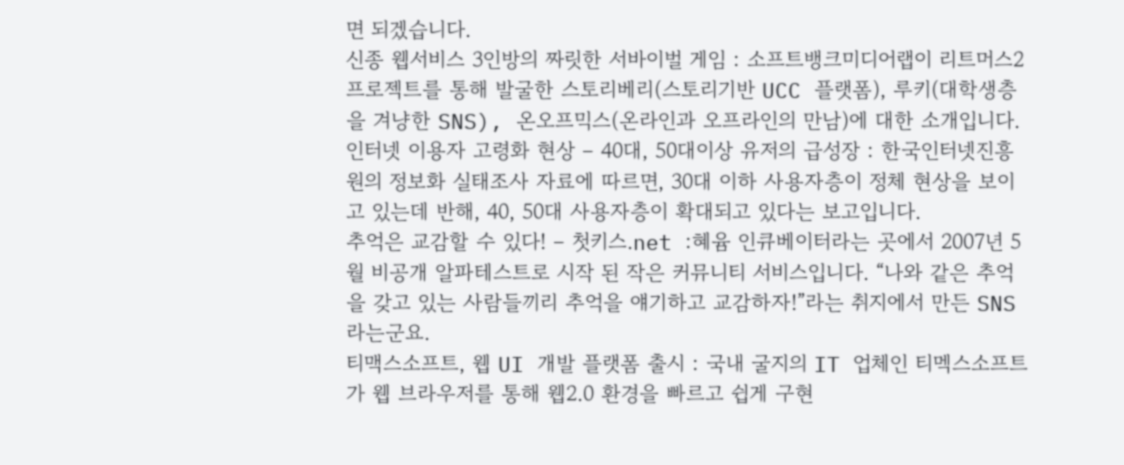면 되겠습니다.
신종 웹서비스 3인방의 짜릿한 서바이벌 게임 : 소프트뱅크미디어랩이 리트머스2 프로젝트를 통해 발굴한 스토리베리(스토리기반 UCC 플랫폼), 루키(대학생층을 겨냥한 SNS), 온오프믹스(온라인과 오프라인의 만남)에 대한 소개입니다.
인터넷 이용자 고령화 현상 – 40대, 50대이상 유저의 급성장 : 한국인터넷진흥원의 정보화 실태조사 자료에 따르면, 30대 이하 사용자층이 정체 현상을 보이고 있는데 반해, 40, 50대 사용자층이 확대되고 있다는 보고입니다.
추억은 교감할 수 있다! – 첫키스.net :혜윰 인큐베이터라는 곳에서 2007년 5월 비공개 알파테스트로 시작 된 작은 커뮤니티 서비스입니다. “나와 같은 추억을 갖고 있는 사람들끼리 추억을 얘기하고 교감하자!”라는 취지에서 만든 SNS라는군요.
티맥스소프트, 웹 UI 개발 플랫폼 출시 : 국내 굴지의 IT 업체인 티멕스소프트가 웹 브라우저를 통해 웹2.0 환경을 빠르고 쉽게 구현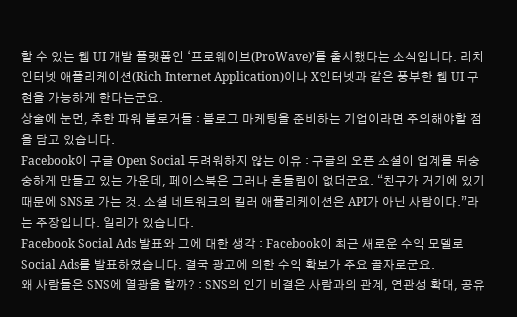할 수 있는 웹 UI 개발 플랫폼인 ‘프로웨이브(ProWave)’를 출시했다는 소식입니다. 리치 인터넷 애플리케이션(Rich Internet Application)이나 X인터넷과 같은 풍부한 웹 UI 구현을 가능하게 한다는군요.
상술에 눈먼, 추한 파워 블로거들 : 블로그 마케팅을 준비하는 기업이라면 주의해야할 점을 담고 있습니다.
Facebook이 구글 Open Social 두려워하지 않는 이유 : 구글의 오픈 소셜이 업계를 뒤숭숭하게 만들고 있는 가운데, 페이스북은 그러나 흔들림이 없더군요. “친구가 거기에 있기 때문에 SNS로 가는 것. 소셜 네트워크의 킬러 애플리케이션은 API가 아닌 사람이다.”라는 주장입니다. 일리가 있습니다.
Facebook Social Ads 발표와 그에 대한 생각 : Facebook이 최근 새로운 수익 모델로 Social Ads를 발표하였습니다. 결국 광고에 의한 수익 확보가 주요 골자로군요.
왜 사람들은 SNS에 열광을 할까? : SNS의 인기 비결은 사람과의 관계, 연관성 확대, 공유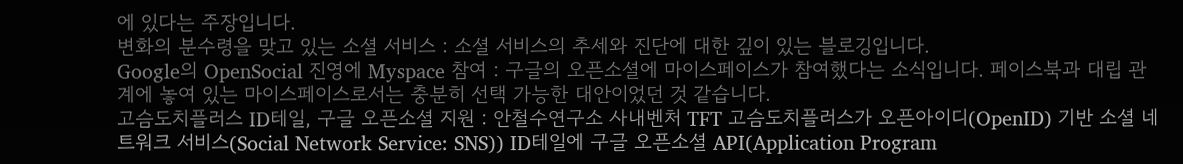에 있다는 주장입니다.
변화의 분수령을 맞고 있는 소셜 서비스 : 소셜 서비스의 추세와 진단에 대한 깊이 있는 블로깅입니다.
Google의 OpenSocial 진영에 Myspace 참여 : 구글의 오픈소셜에 마이스페이스가 참여했다는 소식입니다. 페이스북과 대립 관계에 놓여 있는 마이스페이스로서는 충분히 선택 가능한 대안이었던 것 같습니다.
고슴도치플러스 ID테일, 구글 오픈소셜 지원 : 안철수연구소 사내벤처 TFT 고슴도치플러스가 오픈아이디(OpenID) 기반 소셜 네트워크 서비스(Social Network Service: SNS)) ID테일에 구글 오픈소셜 API(Application Program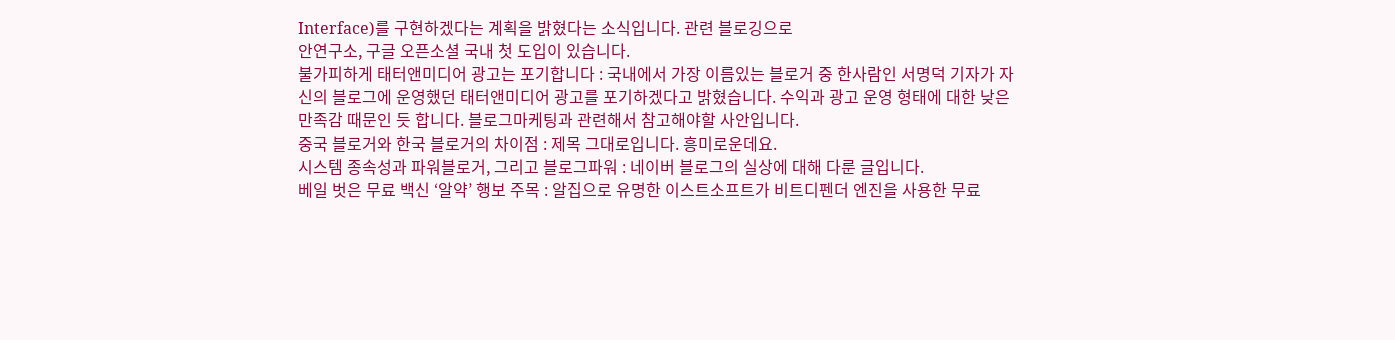Interface)를 구현하겠다는 계획을 밝혔다는 소식입니다. 관련 블로깅으로
안연구소, 구글 오픈소셜 국내 첫 도입이 있습니다.
불가피하게 태터앤미디어 광고는 포기합니다 : 국내에서 가장 이름있는 블로거 중 한사람인 서명덕 기자가 자신의 블로그에 운영했던 태터앤미디어 광고를 포기하겠다고 밝혔습니다. 수익과 광고 운영 형태에 대한 낮은 만족감 때문인 듯 합니다. 블로그마케팅과 관련해서 참고해야할 사안입니다.
중국 블로거와 한국 블로거의 차이점 : 제목 그대로입니다. 흥미로운데요.
시스템 종속성과 파워블로거, 그리고 블로그파워 : 네이버 블로그의 실상에 대해 다룬 글입니다.
베일 벗은 무료 백신 ‘알약’ 행보 주목 : 알집으로 유명한 이스트소프트가 비트디펜더 엔진을 사용한 무료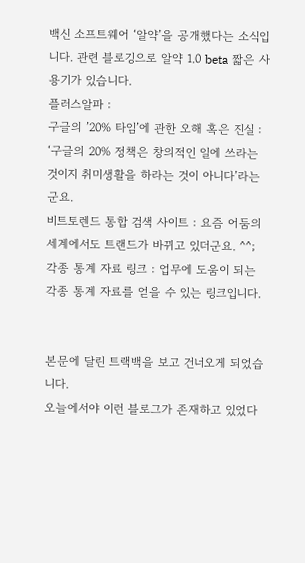백신 소프트웨어 ‘알약’을 공개했다는 소식입니다. 관련 블로깅으로 알약 1.0 beta 짧은 사용기가 있습니다.
플러스알파 :
구글의 ’20% 타임’에 관한 오해 혹은 진실 : ‘구글의 20% 정책은 창의적인 일에 쓰라는 것이지 취미생활을 하라는 것이 아니다’라는군요.
비트토렌드 통합 검색 사이트 : 요즘 어둠의 세계에서도 트랜드가 바뀌고 있더군요. ^^;
각종 통계 자료 링크 : 업무에 도움이 되는 각종 통계 자료를 얻을 수 있는 링크입니다.


본문에 달린 트랙백을 보고 건너오게 되었습니다.
오늘에서야 이런 블로그가 존재하고 있었다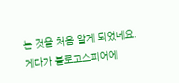는 것을 처음 알게 되었네요. 게다가 블로고스피어에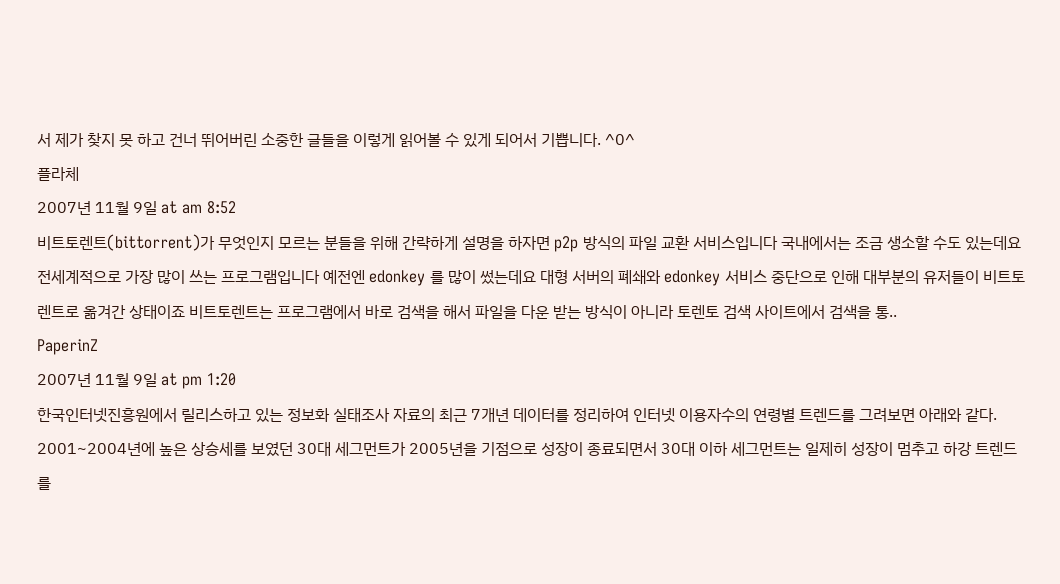서 제가 찾지 못 하고 건너 뛰어버린 소중한 글들을 이렇게 읽어볼 수 있게 되어서 기쁩니다. ^0^
플라체
2007년 11월 9일 at am 8:52
비트토렌트(bittorrent)가 무엇인지 모르는 분들을 위해 간략하게 설명을 하자면 p2p 방식의 파일 교환 서비스입니다 국내에서는 조금 생소할 수도 있는데요 전세계적으로 가장 많이 쓰는 프로그램입니다 예전엔 edonkey 를 많이 썼는데요 대형 서버의 폐쇄와 edonkey 서비스 중단으로 인해 대부분의 유저들이 비트토렌트로 옮겨간 상태이죠 비트토렌트는 프로그램에서 바로 검색을 해서 파일을 다운 받는 방식이 아니라 토렌토 검색 사이트에서 검색을 통..
PaperinZ
2007년 11월 9일 at pm 1:20
한국인터넷진흥원에서 릴리스하고 있는 정보화 실태조사 자료의 최근 7개년 데이터를 정리하여 인터넷 이용자수의 연령별 트렌드를 그려보면 아래와 같다. 2001~2004년에 높은 상승세를 보였던 30대 세그먼트가 2005년을 기점으로 성장이 종료되면서 30대 이하 세그먼트는 일제히 성장이 멈추고 하강 트렌드를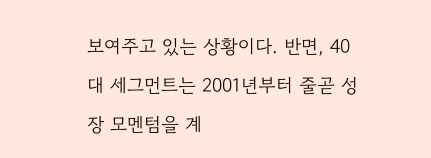보여주고 있는 상황이다. 반면, 40대 세그먼트는 2001년부터 줄곧 성장 모멘텀을 계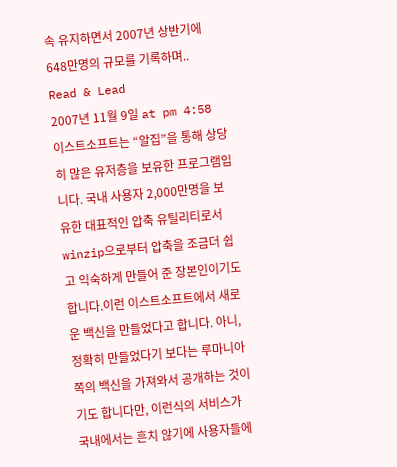속 유지하면서 2007년 상반기에 648만명의 규모를 기록하며..
Read & Lead
2007년 11월 9일 at pm 4:58
이스트소프트는 “알집”을 통해 상당히 많은 유저층을 보유한 프로그램입니다. 국내 사용자 2,000만명을 보유한 대표적인 압축 유틸리티로서 winzip으로부터 압축을 조금더 쉽고 익숙하게 만들어 준 장본인이기도 합니다.이런 이스트소프트에서 새로운 백신을 만들었다고 합니다. 아니, 정확히 만들었다기 보다는 루마니아쪽의 백신을 가져와서 공개하는 것이기도 합니다만, 이런식의 서비스가 국내에서는 흔치 않기에 사용자들에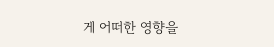게 어떠한 영향을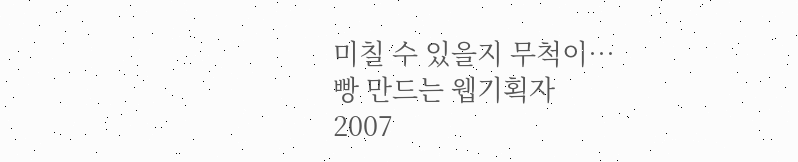미칠 수 있을지 무척이…
빵 만드는 웹기획자
2007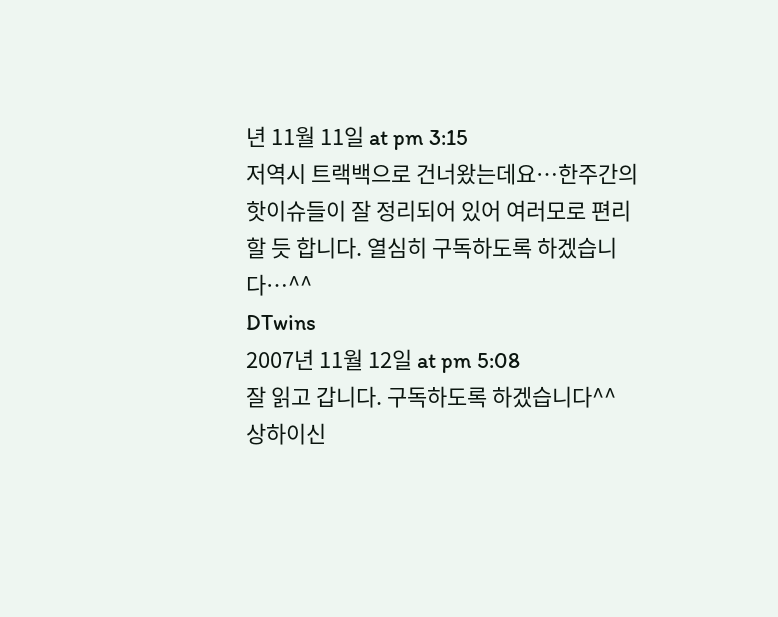년 11월 11일 at pm 3:15
저역시 트랙백으로 건너왔는데요…한주간의 핫이슈들이 잘 정리되어 있어 여러모로 편리할 듯 합니다. 열심히 구독하도록 하겠습니다…^^
DTwins
2007년 11월 12일 at pm 5:08
잘 읽고 갑니다. 구독하도록 하겠습니다^^
상하이신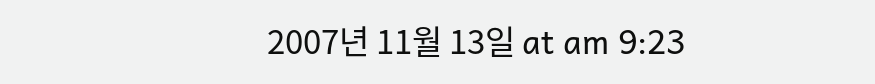2007년 11월 13일 at am 9:23